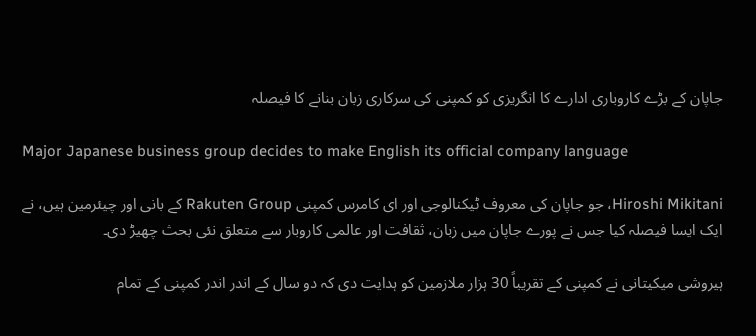جاپان کے بڑے کاروباری ادارے کا انگریزی کو کمپنی کی سرکاری زبان بنانے کا فیصلہ

Major Japanese business group decides to make English its official company language

Hiroshi Mikitani، جو جاپان کی معروف ٹیکنالوجی اور ای کامرس کمپنی Rakuten Group کے بانی اور چیئرمین ہیں، نے ایک ایسا فیصلہ کیا جس نے پورے جاپان میں زبان، ثقافت اور عالمی کاروبار سے متعلق نئی بحث چھیڑ دی۔

ہیروشی میکیتانی نے کمپنی کے تقریباً 30 ہزار ملازمین کو ہدایت دی کہ دو سال کے اندر اندر کمپنی کے تمام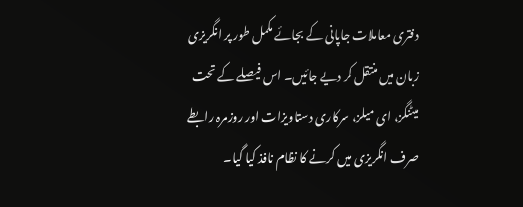دفتری معاملات جاپانی کے بجائے مکمل طور پر انگریزی زبان میں منتقل کر دیے جائیں۔ اس فیصلے کے تحت میٹنگز، ای میلز، سرکاری دستاویزات اور روزمرہ رابطے صرف انگریزی میں کرنے کا نظام نافذ کیا گیا۔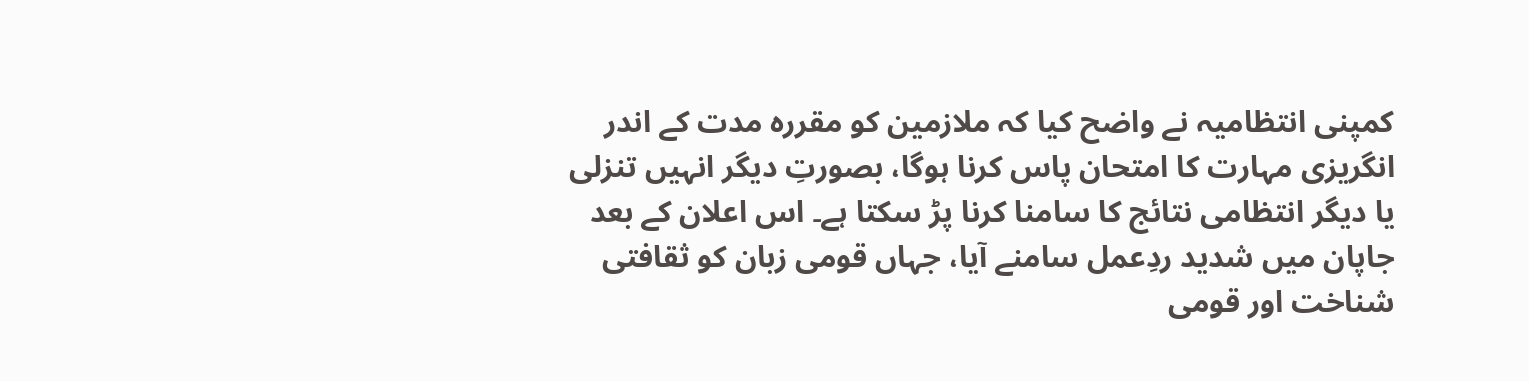کمپنی انتظامیہ نے واضح کیا کہ ملازمین کو مقررہ مدت کے اندر انگریزی مہارت کا امتحان پاس کرنا ہوگا، بصورتِ دیگر انہیں تنزلی یا دیگر انتظامی نتائج کا سامنا کرنا پڑ سکتا ہے۔ اس اعلان کے بعد جاپان میں شدید ردِعمل سامنے آیا، جہاں قومی زبان کو ثقافتی شناخت اور قومی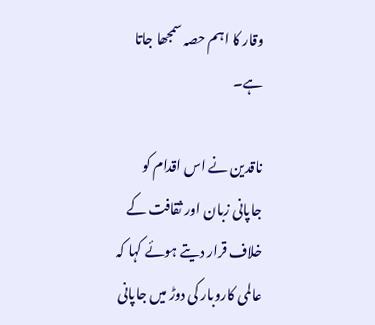وقار کا اہم حصہ سمجھا جاتا ہے۔

ناقدین نے اس اقدام کو جاپانی زبان اور ثقافت کے خلاف قرار دیتے ہوئے کہا کہ عالمی کاروبار کی دوڑ میں جاپانی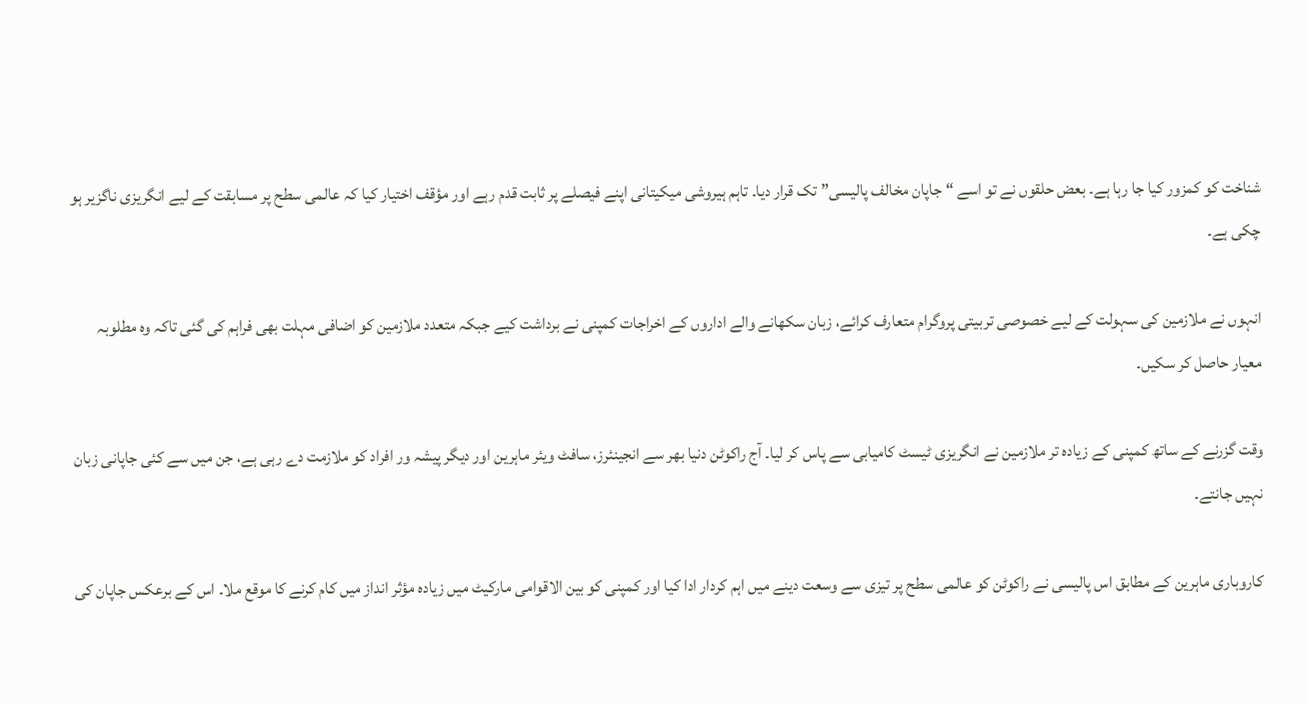شناخت کو کمزور کیا جا رہا ہے۔ بعض حلقوں نے تو اسے “جاپان مخالف پالیسی” تک قرار دیا۔ تاہم ہیروشی میکیتانی اپنے فیصلے پر ثابت قدم رہے اور مؤقف اختیار کیا کہ عالمی سطح پر مسابقت کے لیے انگریزی ناگزیر ہو چکی ہے۔

انہوں نے ملازمین کی سہولت کے لیے خصوصی تربیتی پروگرام متعارف کرائے، زبان سکھانے والے اداروں کے اخراجات کمپنی نے برداشت کیے جبکہ متعدد ملازمین کو اضافی مہلت بھی فراہم کی گئی تاکہ وہ مطلوبہ معیار حاصل کر سکیں۔

وقت گزرنے کے ساتھ کمپنی کے زیادہ تر ملازمین نے انگریزی ٹیسٹ کامیابی سے پاس کر لیا۔ آج راکوٹن دنیا بھر سے انجینئرز، سافٹ ویئر ماہرین اور دیگر پیشہ ور افراد کو ملازمت دے رہی ہے، جن میں سے کئی جاپانی زبان نہیں جانتے۔

کاروباری ماہرین کے مطابق اس پالیسی نے راکوٹن کو عالمی سطح پر تیزی سے وسعت دینے میں اہم کردار ادا کیا اور کمپنی کو بین الاقوامی مارکیٹ میں زیادہ مؤثر انداز میں کام کرنے کا موقع ملا۔ اس کے برعکس جاپان کی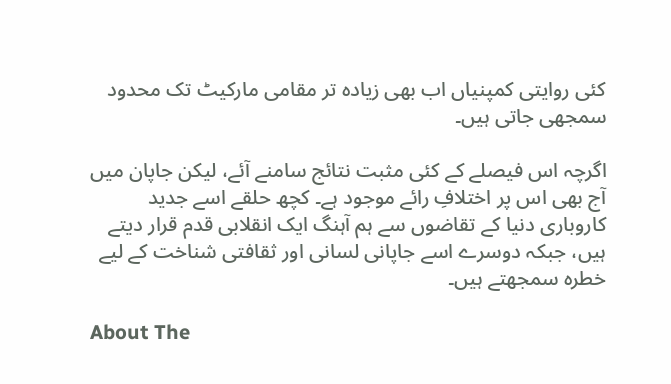کئی روایتی کمپنیاں اب بھی زیادہ تر مقامی مارکیٹ تک محدود سمجھی جاتی ہیں۔

اگرچہ اس فیصلے کے کئی مثبت نتائج سامنے آئے، لیکن جاپان میں آج بھی اس پر اختلافِ رائے موجود ہے۔ کچھ حلقے اسے جدید کاروباری دنیا کے تقاضوں سے ہم آہنگ ایک انقلابی قدم قرار دیتے ہیں، جبکہ دوسرے اسے جاپانی لسانی اور ثقافتی شناخت کے لیے خطرہ سمجھتے ہیں۔

About The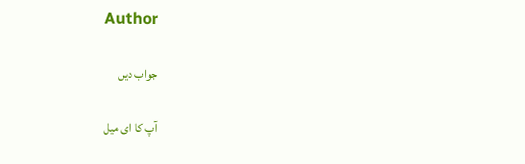Author

جواب دیں

آپ کا ای میل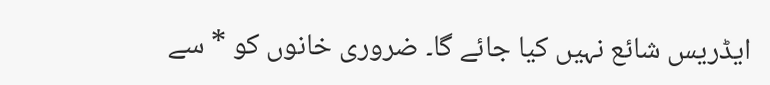ایڈریس شائع نہیں کیا جائے گا۔ ضروری خانوں کو * سے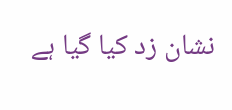نشان زد کیا گیا ہے